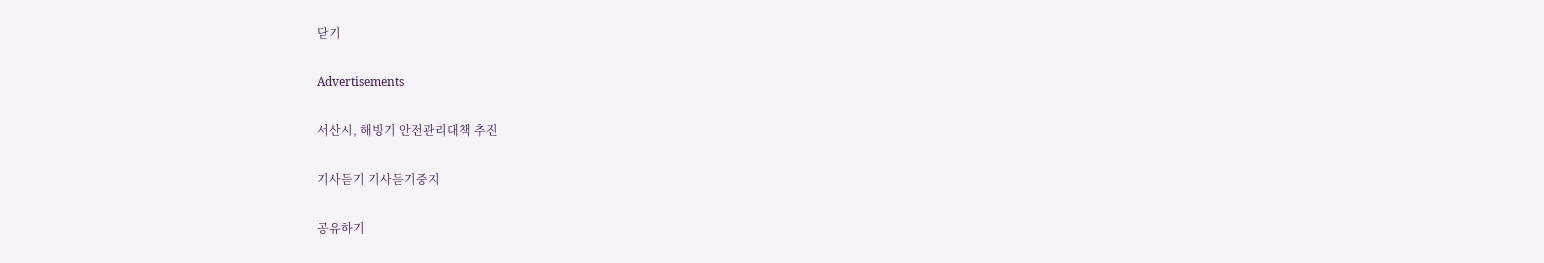닫기

Advertisements

서산시, 해빙기 안전관리대책 추진

기사듣기 기사듣기중지

공유하기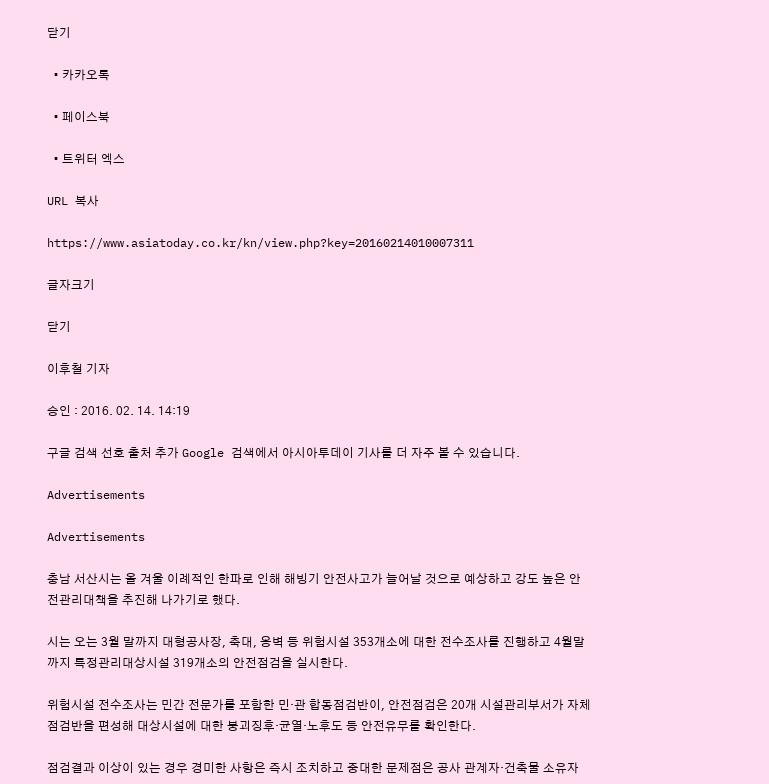닫기

  • 카카오톡

  • 페이스북

  • 트위터 엑스

URL 복사

https://www.asiatoday.co.kr/kn/view.php?key=20160214010007311

글자크기

닫기

이후철 기자

승인 : 2016. 02. 14. 14:19

구글 검색 선호 출처 추가 Google 검색에서 아시아투데이 기사를 더 자주 볼 수 있습니다.

Advertisements

Advertisements

충남 서산시는 올 겨울 이례적인 한파로 인해 해빙기 안전사고가 늘어날 것으로 예상하고 강도 높은 안전관리대책을 추진해 나가기로 했다.

시는 오는 3월 말까지 대형공사장, 축대, 옹벽 등 위험시설 353개소에 대한 전수조사를 진행하고 4월말까지 특정관리대상시설 319개소의 안전점검을 실시한다.

위험시설 전수조사는 민간 전문가를 포함한 민·관 합동점검반이, 안전점검은 20개 시설관리부서가 자체 점검반을 편성해 대상시설에 대한 붕괴징후·균열·노후도 등 안전유무를 확인한다.

점검결과 이상이 있는 경우 경미한 사항은 즉시 조치하고 중대한 문제점은 공사 관계자·건축물 소유자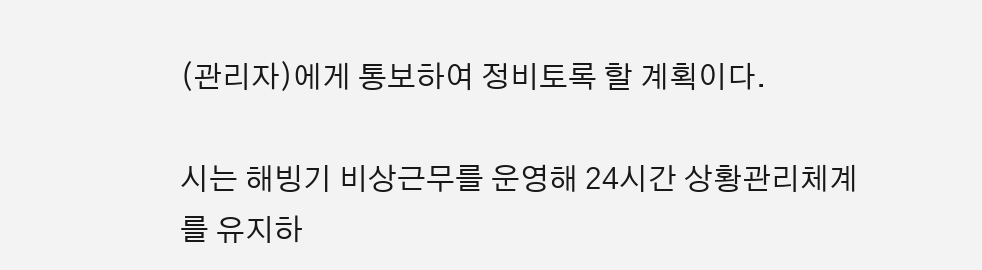(관리자)에게 통보하여 정비토록 할 계획이다.

시는 해빙기 비상근무를 운영해 24시간 상황관리체계를 유지하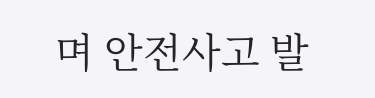며 안전사고 발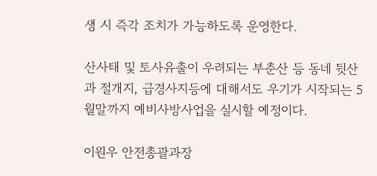생 시 즉각 조치가 가능하도록 운영한다.

산사태 및 토사유출이 우려되는 부춘산 등 동네 뒷산과 절개지, 급경사지등에 대해서도 우기가 시작되는 5월말까지 예비사방사업을 실시할 예정이다.

이원우 안전총괄과장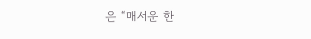은 “매서운 한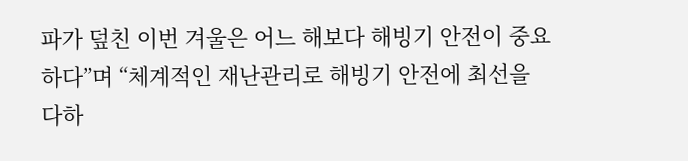파가 덮친 이번 겨울은 어느 해보다 해빙기 안전이 중요하다”며 “체계적인 재난관리로 해빙기 안전에 최선을 다하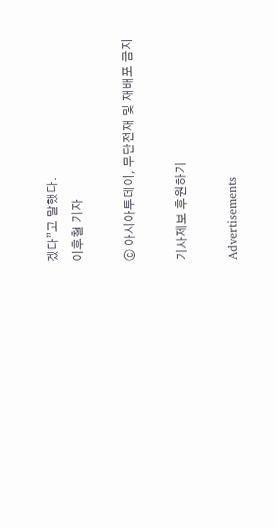겠다”고 말했다.
이후철 기자

ⓒ 아시아투데이, 무단전재 및 재배포 금지

기사제보 후원하기

Advertisements